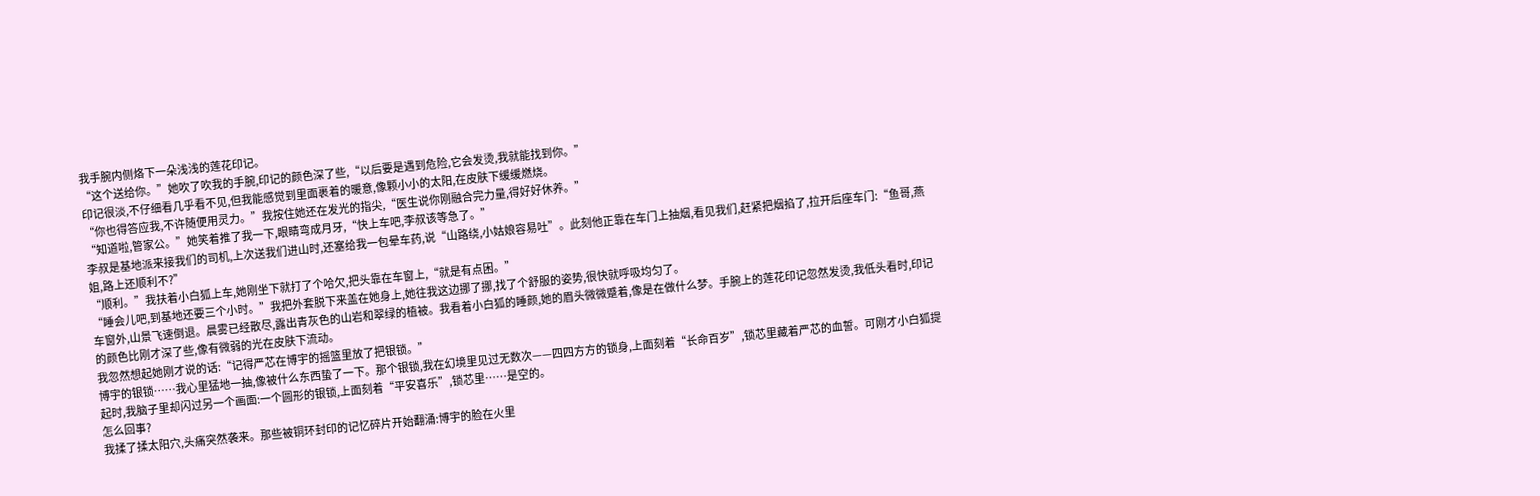我手腕内侧烙下一朵浅浅的莲花印记。
“这个送给你。”她吹了吹我的手腕,印记的颜色深了些,“以后要是遇到危险,它会发烫,我就能找到你。”
印记很淡,不仔细看几乎看不见,但我能感觉到里面裹着的暖意,像颗小小的太阳,在皮肤下缓缓燃烧。
“你也得答应我,不许随便用灵力。”我按住她还在发光的指尖,“医生说你刚融合完力量,得好好休养。”
“知道啦,管家公。”她笑着推了我一下,眼睛弯成月牙,“快上车吧,李叔该等急了。”
李叔是基地派来接我们的司机,上次送我们进山时,还塞给我一包晕车药,说“山路绕,小姑娘容易吐”。此刻他正靠在车门上抽烟,看见我们,赶紧把烟掐了,拉开后座车门:“鱼哥,燕姐,路上还顺利不?”
“顺利。”我扶着小白狐上车,她刚坐下就打了个哈欠,把头靠在车窗上,“就是有点困。”
“睡会儿吧,到基地还要三个小时。”我把外套脱下来盖在她身上,她往我这边挪了挪,找了个舒服的姿势,很快就呼吸均匀了。
车窗外,山景飞速倒退。晨雾已经散尽,露出青灰色的山岩和翠绿的植被。我看着小白狐的睡颜,她的眉头微微蹙着,像是在做什么梦。手腕上的莲花印记忽然发烫,我低头看时,印记的颜色比刚才深了些,像有微弱的光在皮肤下流动。
我忽然想起她刚才说的话:“记得严芯在博宇的摇篮里放了把银锁。”
博宇的银锁……我心里猛地一抽,像被什么东西蛰了一下。那个银锁,我在幻境里见过无数次——四四方方的锁身,上面刻着“长命百岁”,锁芯里藏着严芯的血誓。可刚才小白狐提起时,我脑子里却闪过另一个画面:一个圆形的银锁,上面刻着“平安喜乐”,锁芯里……是空的。
怎么回事?
我揉了揉太阳穴,头痛突然袭来。那些被铜环封印的记忆碎片开始翻涌:博宇的脸在火里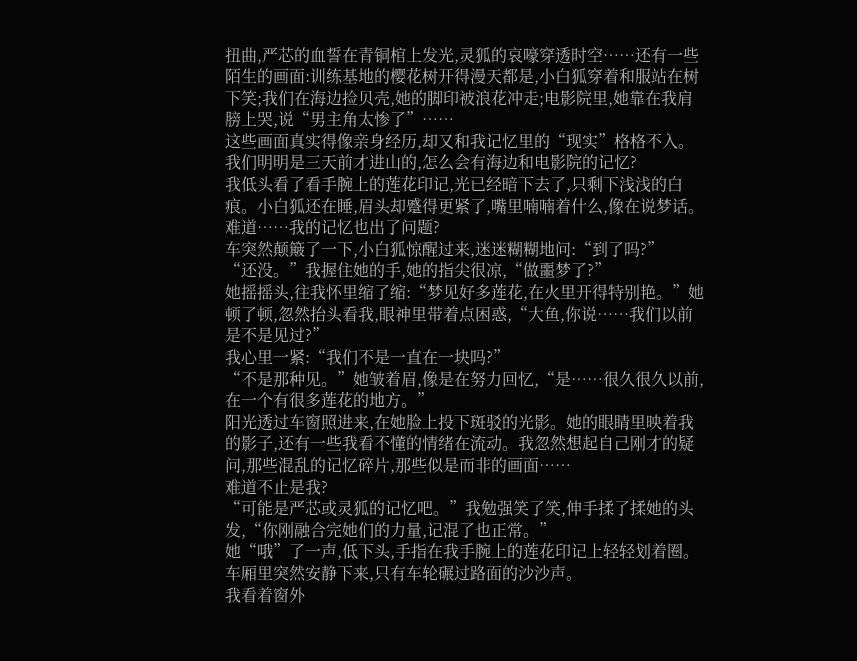扭曲,严芯的血誓在青铜棺上发光,灵狐的哀嚎穿透时空……还有一些陌生的画面:训练基地的樱花树开得漫天都是,小白狐穿着和服站在树下笑;我们在海边捡贝壳,她的脚印被浪花冲走;电影院里,她靠在我肩膀上哭,说“男主角太惨了”……
这些画面真实得像亲身经历,却又和我记忆里的“现实”格格不入。我们明明是三天前才进山的,怎么会有海边和电影院的记忆?
我低头看了看手腕上的莲花印记,光已经暗下去了,只剩下浅浅的白痕。小白狐还在睡,眉头却蹙得更紧了,嘴里喃喃着什么,像在说梦话。
难道……我的记忆也出了问题?
车突然颠簸了一下,小白狐惊醒过来,迷迷糊糊地问:“到了吗?”
“还没。”我握住她的手,她的指尖很凉,“做噩梦了?”
她摇摇头,往我怀里缩了缩:“梦见好多莲花,在火里开得特别艳。”她顿了顿,忽然抬头看我,眼神里带着点困惑,“大鱼,你说……我们以前是不是见过?”
我心里一紧:“我们不是一直在一块吗?”
“不是那种见。”她皱着眉,像是在努力回忆,“是……很久很久以前,在一个有很多莲花的地方。”
阳光透过车窗照进来,在她脸上投下斑驳的光影。她的眼睛里映着我的影子,还有一些我看不懂的情绪在流动。我忽然想起自己刚才的疑问,那些混乱的记忆碎片,那些似是而非的画面……
难道不止是我?
“可能是严芯或灵狐的记忆吧。”我勉强笑了笑,伸手揉了揉她的头发,“你刚融合完她们的力量,记混了也正常。”
她“哦”了一声,低下头,手指在我手腕上的莲花印记上轻轻划着圈。车厢里突然安静下来,只有车轮碾过路面的沙沙声。
我看着窗外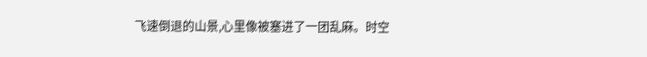飞速倒退的山景,心里像被塞进了一团乱麻。时空